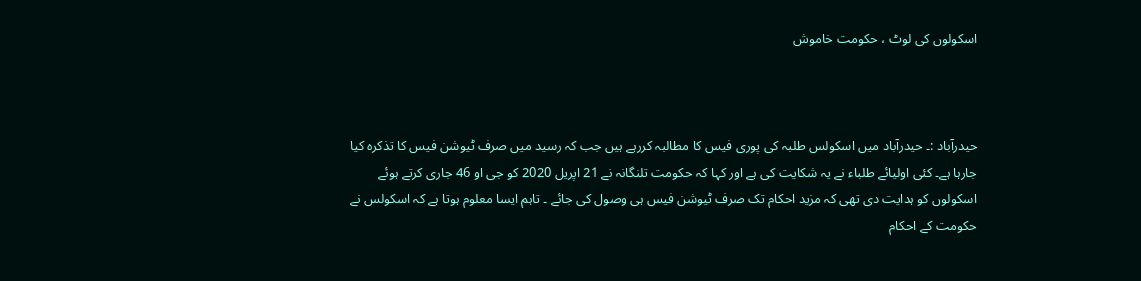اسکولوں کی لوٹ ، حکومت خاموش



حیدرآباد :۔ حیدرآباد میں اسکولس طلبہ کی پوری فیس کا مطالبہ کررہے ہیں جب کہ رسید میں صرف ٹیوشن فیس کا تذکرہ کیا جارہا ہے۔ کئی اولیائے طلباء نے یہ شکایت کی ہے اور کہا کہ حکومت تلنگانہ نے 21 اپریل 2020 کو جی او 46 جاری کرتے ہوئے اسکولوں کو ہدایت دی تھی کہ مزید احکام تک صرف ٹیوشن فیس ہی وصول کی جائے ۔ تاہم ایسا معلوم ہوتا ہے کہ اسکولس نے حکومت کے احکام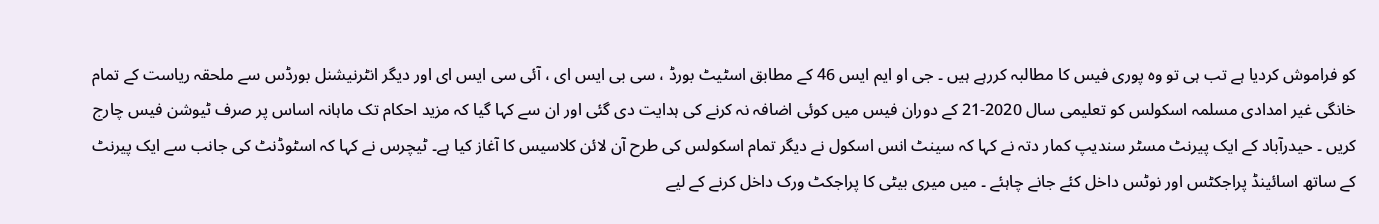کو فراموش کردیا ہے تب ہی تو وہ پوری فیس کا مطالبہ کررہے ہیں ۔ جی او ایم ایس 46 کے مطابق اسٹیٹ بورڈ ، سی بی ایس ای ، آئی سی ایس ای اور دیگر انٹرنیشنل بورڈس سے ملحقہ ریاست کے تمام خانگی غیر امدادی مسلمہ اسکولس کو تعلیمی سال 2020-21 کے دوران فیس میں کوئی اضافہ نہ کرنے کی ہدایت دی گئی اور ان سے کہا گیا کہ مزید احکام تک ماہانہ اساس پر صرف ٹیوشن فیس چارج کریں ۔ حیدرآباد کے ایک پیرنٹ مسٹر سندیپ کمار دتہ نے کہا کہ سینٹ انس اسکول نے دیگر تمام اسکولس کی طرح آن لائن کلاسیس کا آغاز کیا ہے۔ ٹیچرس نے کہا کہ اسٹوڈنٹ کی جانب سے ایک پیرنٹ کے ساتھ اسائینڈ پراجکٹس اور نوٹس داخل کئے جانے چاہئے ۔ میں میری بیٹی کا پراجکٹ ورک داخل کرنے کے لیے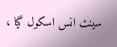سینٹ انس اسکول گیا ،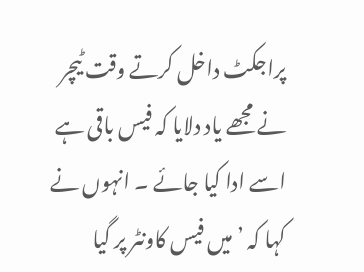پراجکٹ داخل کرتے وقت ٹیچر نے مجھے یاد دلایا کہ فیس باقی ہے اسے ادا کیا جائے ۔ انہوں نے کہا کہ ’ میں فیس کاونٹر پر گیا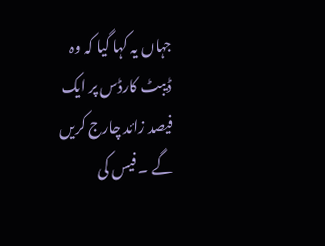جہاں یہ کہا گیا کہ وہ ڈیبٹ کارڈس پر ایک فیصد زائد چارج کریں گے ۔ فیس کی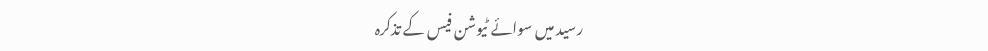رسید میں سوائے ٹیوشن فیس کے تذکرہ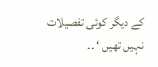کے دیگر کوئی تفصیلات نہیں تھیں ‘ ۔۔